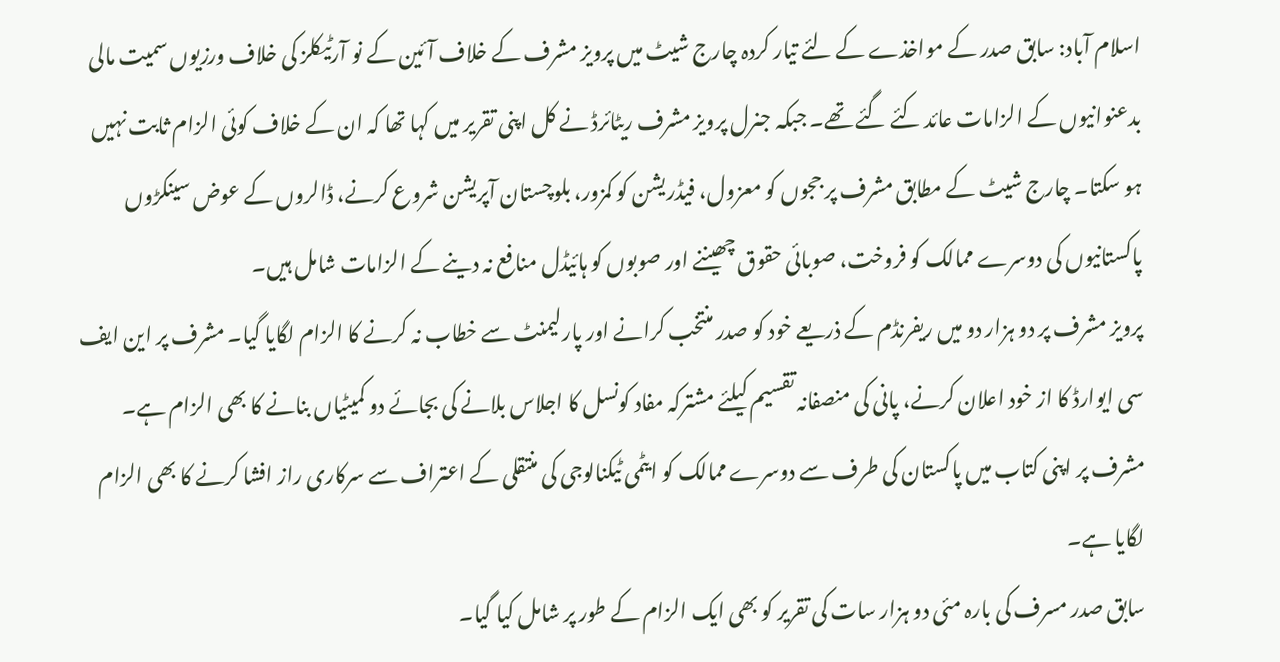اسلام آباد: سابق صدر کے مواخذے کے لئے تیار کردہ چارج شیٹ میں پرویز مشرف کے خلاف آئین کے نو آرٹیکلز کی خلاف ورزیوں سمیت مالی بدعنوانیوں کے الزامات عائد کئے گئے تھے۔ جبکہ جنرل پرویز مشرف ریٹائرڈ نے کل اپنی تقریر میں کہا تھا کہ ان کے خلاف کوئی الزام ثابت نہیں ہو سکتا۔ چارج شیٹ کے مطابق مشرف پر ججوں کو معزول، فیڈریشن کو کمزور، بلوچستان آپریشن شروع کرنے، ڈالروں کے عوض سینکڑوں پاکستانیوں کی دوسرے ممالک کو فروخت، صوبائی حقوق چھیننے اور صوبوں کو ہائیڈل منافع نہ دینے کے الزامات شامل ہیں۔
پرویز مشرف پر دو ہزار دو میں ریفرنڈم کے ذریعے خود کو صدر منتخب کرانے اور پارلیمنٹ سے خطاب نہ کرنے کا الزام لگایا گیا۔ مشرف پر این ایف سی ایوارڈ کا از خود اعلان کرنے، پانی کی منصفانہ تقسیم کیلئے مشترکہ مفاد کونسل کا اجلاس بلانے کی بجائے دو کمیٹیاں بنانے کا بھی الزام ہے۔ مشرف پر اپنی کتاب میں پاکستان کی طرف سے دوسرے ممالک کو ایٹمی ٹیکنالوجی کی منتقلی کے اعتراف سے سرکاری راز افشا کرنے کا بھی الزام لگایا ہے۔
سابق صدر مسرف کی بارہ مئی دو ہزار سات کی تقریر کو بھی ایک الزام کے طور پر شامل کیا گیا۔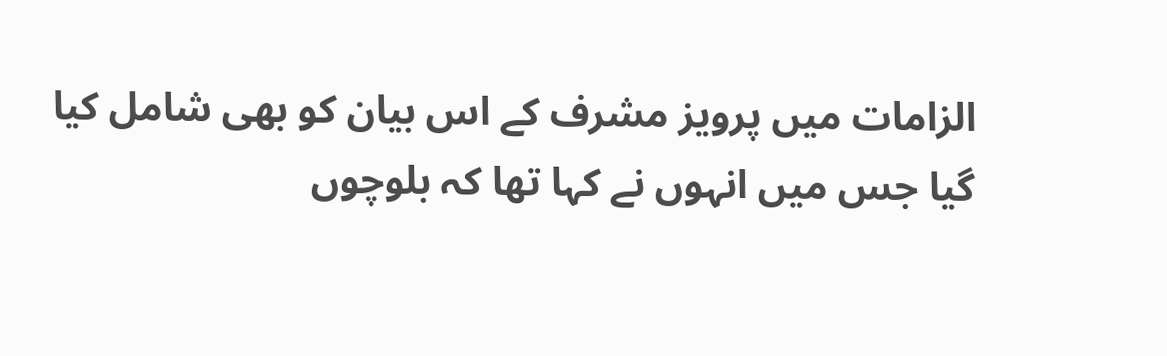الزامات میں پرویز مشرف کے اس بیان کو بھی شامل کیا گیا جس میں انہوں نے کہا تھا کہ بلوچوں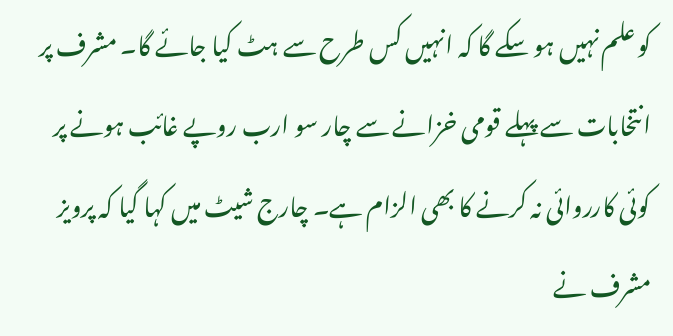کو علم نہیں ہو سکے گا کہ انہیں کس طرح سے ہٹ کیا جائے گا۔ مشرف پر انتخابات سے پہلے قومی خزانے سے چار سو ارب روپے غائب ہونے پر کوئی کارروائی نہ کرنے کا بھی الزام ہے۔ چارج شیٹ میں کہا گیا کہ پرویز مشرف نے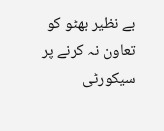بے نظیر بھٹو کو تعاون نہ کرنے پر سیکورٹی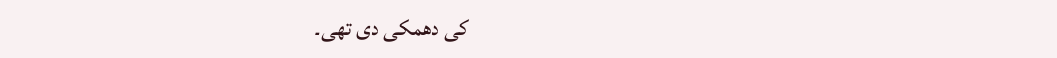کی دھمکی دی تھی۔